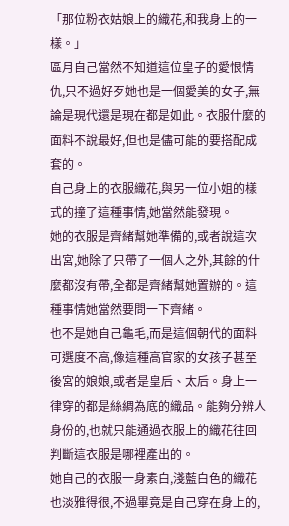「那位粉衣姑娘上的織花,和我身上的一樣。」
區月自己當然不知道這位皇子的愛恨情仇,只不過好歹她也是一個愛美的女子,無論是現代還是現在都是如此。衣服什麼的面料不說最好,但也是儘可能的要搭配成套的。
自己身上的衣服織花,與另一位小姐的樣式的撞了這種事情,她當然能發現。
她的衣服是齊緒幫她準備的,或者說這次出宮,她除了只帶了一個人之外,其餘的什麼都沒有帶,全都是齊緒幫她置辦的。這種事情她當然要問一下齊緒。
也不是她自己龜毛,而是這個朝代的面料可選度不高,像這種高官家的女孩子甚至後宮的娘娘,或者是皇后、太后。身上一律穿的都是絲綢為底的織品。能夠分辨人身份的,也就只能通過衣服上的織花往回判斷這衣服是哪裡產出的。
她自己的衣服一身素白,淺藍白色的織花也淡雅得很,不過畢竟是自己穿在身上的,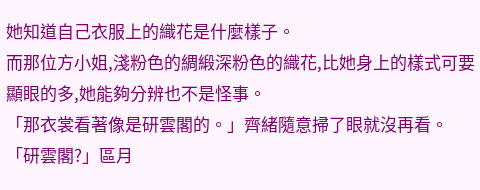她知道自己衣服上的織花是什麼樣子。
而那位方小姐,淺粉色的綢緞深粉色的織花,比她身上的樣式可要顯眼的多,她能夠分辨也不是怪事。
「那衣裳看著像是研雲閣的。」齊緒隨意掃了眼就沒再看。
「研雲閣?」區月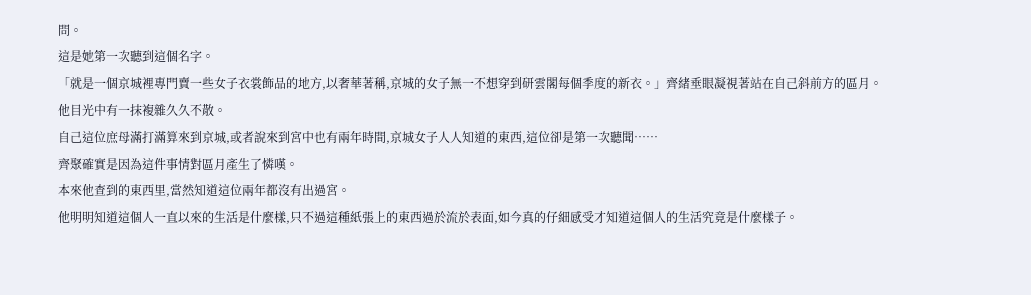問。
這是她第一次聽到這個名字。
「就是一個京城裡專門賣一些女子衣裳飾品的地方,以奢華著稱,京城的女子無一不想穿到研雲閣每個季度的新衣。」齊緒垂眼凝視著站在自己斜前方的區月。
他目光中有一抹複雜久久不散。
自己這位庶母滿打滿算來到京城,或者說來到宮中也有兩年時間,京城女子人人知道的東西,這位卻是第一次聽聞……
齊聚確實是因為這件事情對區月產生了憐嘆。
本來他查到的東西里,當然知道這位兩年都沒有出過宮。
他明明知道這個人一直以來的生活是什麼樣,只不過這種紙張上的東西過於流於表面,如今真的仔細感受才知道這個人的生活究竟是什麼樣子。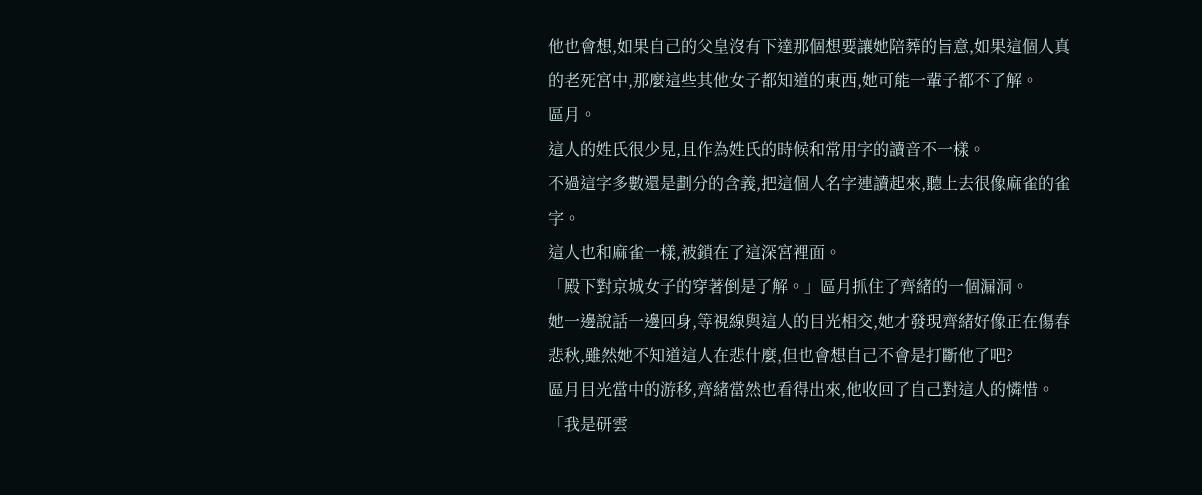他也會想,如果自己的父皇沒有下達那個想要讓她陪葬的旨意,如果這個人真的老死宮中,那麼這些其他女子都知道的東西,她可能一輩子都不了解。
區月。
這人的姓氏很少見,且作為姓氏的時候和常用字的讀音不一樣。
不過這字多數還是劃分的含義,把這個人名字連讀起來,聽上去很像麻雀的雀字。
這人也和麻雀一樣,被鎖在了這深宮裡面。
「殿下對京城女子的穿著倒是了解。」區月抓住了齊緒的一個漏洞。
她一邊說話一邊回身,等視線與這人的目光相交,她才發現齊緒好像正在傷春悲秋,雖然她不知道這人在悲什麼,但也會想自己不會是打斷他了吧?
區月目光當中的游移,齊緒當然也看得出來,他收回了自己對這人的憐惜。
「我是研雲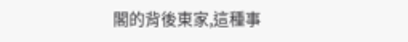閣的背後東家,這種事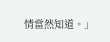情當然知道。」